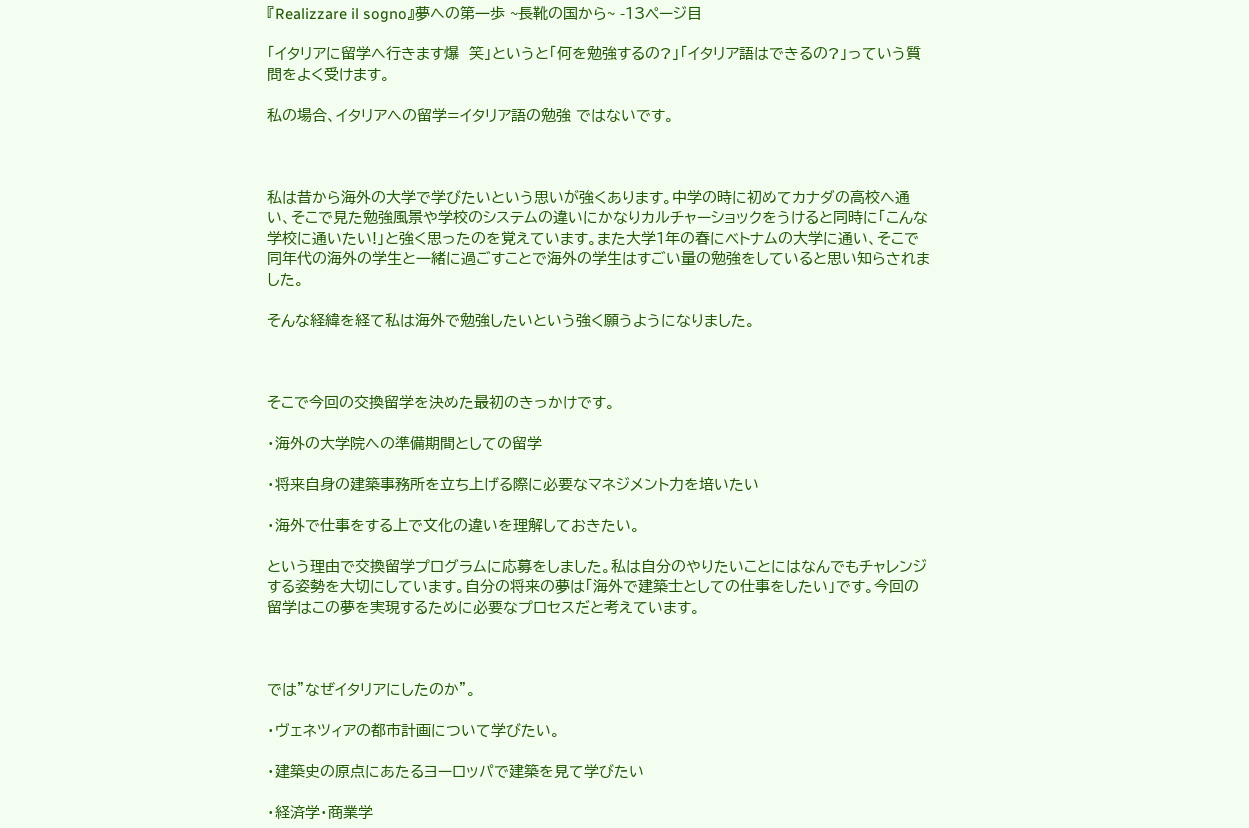『Realizzare il sogno』夢への第一歩 ~長靴の国から~ -13ページ目

「イタリアに留学へ行きます爆  笑」というと「何を勉強するの?」「イタリア語はできるの?」っていう質問をよく受けます。

私の場合、イタリアへの留学=イタリア語の勉強 ではないです。



私は昔から海外の大学で学びたいという思いが強くあります。中学の時に初めてカナダの高校へ通い、そこで見た勉強風景や学校のシステムの違いにかなりカルチャーショックをうけると同時に「こんな学校に通いたい!」と強く思ったのを覚えています。また大学1年の春にベトナムの大学に通い、そこで同年代の海外の学生と一緒に過ごすことで海外の学生はすごい量の勉強をしていると思い知らされました。

そんな経緯を経て私は海外で勉強したいという強く願うようになりました。



そこで今回の交換留学を決めた最初のきっかけです。

・海外の大学院への準備期間としての留学

・将来自身の建築事務所を立ち上げる際に必要なマネジメント力を培いたい

・海外で仕事をする上で文化の違いを理解しておきたい。

という理由で交換留学プログラムに応募をしました。私は自分のやりたいことにはなんでもチャレンジする姿勢を大切にしています。自分の将来の夢は「海外で建築士としての仕事をしたい」です。今回の留学はこの夢を実現するために必要なプロセスだと考えています。



では”なぜイタリアにしたのか”。

・ヴェネツィアの都市計画について学びたい。

・建築史の原点にあたるヨーロッパで建築を見て学びたい

・経済学・商業学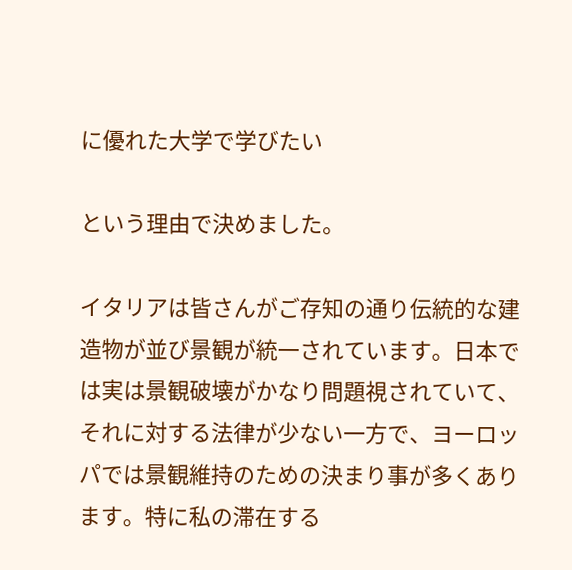に優れた大学で学びたい

という理由で決めました。

イタリアは皆さんがご存知の通り伝統的な建造物が並び景観が統一されています。日本では実は景観破壊がかなり問題視されていて、それに対する法律が少ない一方で、ヨーロッパでは景観維持のための決まり事が多くあります。特に私の滞在する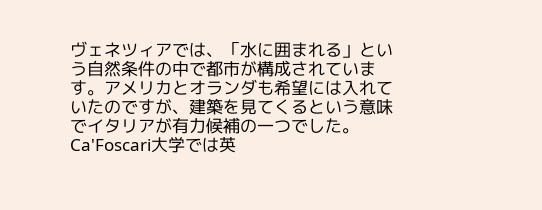ヴェネツィアでは、「水に囲まれる」という自然条件の中で都市が構成されています。アメリカとオランダも希望には入れていたのですが、建築を見てくるという意味でイタリアが有力候補の一つでした。Ca'Foscari大学では英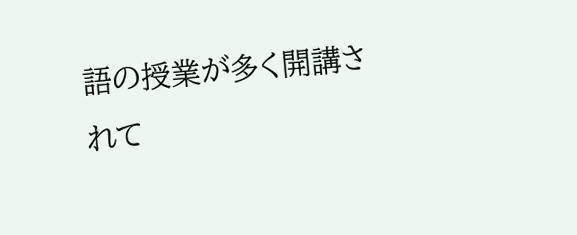語の授業が多く開講されて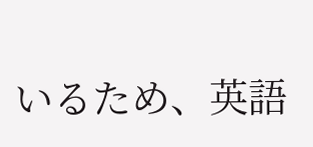いるため、英語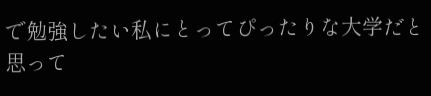で勉強したい私にとってぴったりな大学だと思って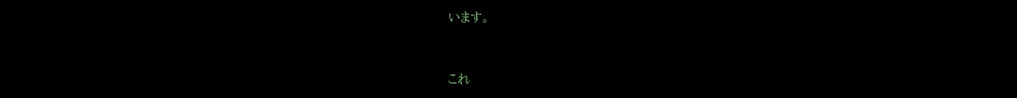います。



これ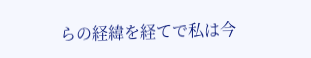らの経緯を経てで私は今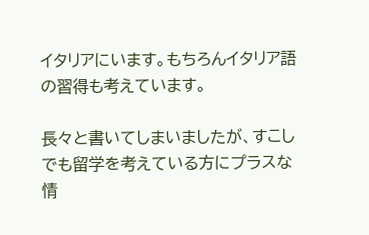イタリアにいます。もちろんイタリア語の習得も考えています。

長々と書いてしまいましたが、すこしでも留学を考えている方にプラスな情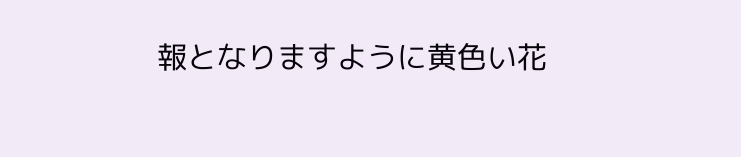報となりますように黄色い花